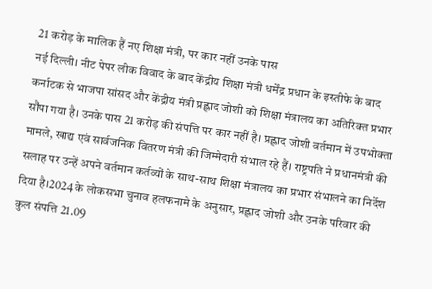21 करोड़ के मालिक हैं नए शिक्षा मंत्री, पर कार नहीं उनके पास
नई दिल्ली। नीट पेपर लीक विवाद के बाद केंद्रीय शिक्षा मंत्री धर्मेंद्र प्रधान के इस्तीफे के बाद कर्नाटक से भाजपा सांसद और केंद्रीय मंत्री प्रह्लाद जोशी को शिक्षा मंत्रालय का अतिरिक्त प्रभार सौंपा गया है। उनके पास 21 करोड़ की संपत्ति पर कार नहीं है। प्रह्लाद जोशी वर्तमान में उपभोक्ता मामले, खाद्य एवं सार्वजनिक वितरण मंत्री की जिम्मेदारी संभाल रहे हैं। राष्ट्रपति ने प्रधानमंत्री की सलाह पर उन्हें अपने वर्तमान कर्तव्यों के साथ-साथ शिक्षा मंत्रालय का प्रभार संभालने का निर्देश दिया है।2024 के लोकसभा चुनाव हलफनामे के अनुसार, प्रह्लाद जोशी और उनके परिवार की कुल संपत्ति 21.09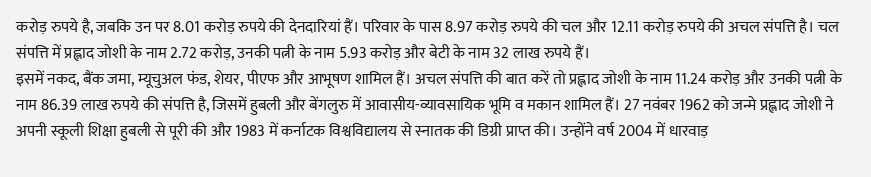करोड़ रुपये है, जबकि उन पर 8.01 करोड़ रुपये की देनदारियां हैं। परिवार के पास 8.97 करोड़ रुपये की चल और 12.11 करोड़ रुपये की अचल संपत्ति है। चल संपत्ति में प्रह्लाद जोशी के नाम 2.72 करोड़, उनकी पत्नी के नाम 5.93 करोड़ और बेटी के नाम 32 लाख रुपये हैं।
इसमें नकद, बैंक जमा, म्यूचुअल फंड, शेयर, पीएफ और आभूषण शामिल हैं। अचल संपत्ति की बात करें तो प्रह्लाद जोशी के नाम 11.24 करोड़ और उनकी पत्नी के नाम 86.39 लाख रुपये की संपत्ति है, जिसमें हुबली और बेंगलुरु में आवासीय-व्यावसायिक भूमि व मकान शामिल हैं। 27 नवंबर 1962 को जन्मे प्रह्लाद जोशी ने अपनी स्कूली शिक्षा हुबली से पूरी की और 1983 में कर्नाटक विश्वविद्यालय से स्नातक की डिग्री प्राप्त की। उन्होंने वर्ष 2004 में धारवाड़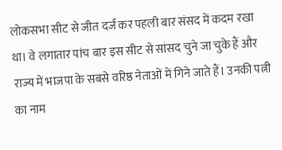लोकसभा सीट से जीत दर्ज कर पहली बार संसद में कदम रखा था। वे लगातार पांच बार इस सीट से सांसद चुने जा चुके हैं और राज्य में भाजपा के सबसे वरिष्ठ नेताओं में गिने जाते हैं। उनकी पत्नी का नाम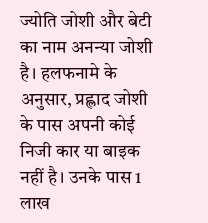ज्योति जोशी और बेटी का नाम अनन्या जोशी है। हलफनामे के अनुसार, प्रह्लाद जोशी के पास अपनी कोई निजी कार या बाइक नहीं है। उनके पास 1 लाख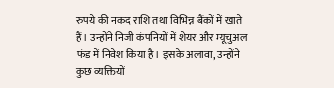रुपये की नकद राशि तथा विभिन्न बैंकों में खाते हैं। उन्होंने निजी कंपनियों में शेयर और म्यूचुअल फंड में निवेश किया है। इसके अलावा, उन्होंने कुछ व्यक्तियों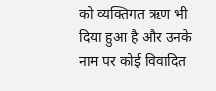को व्यक्तिगत ऋण भी दिया हुआ है और उनके नाम पर कोई विवादित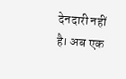देनदारी नहीं है। अब एक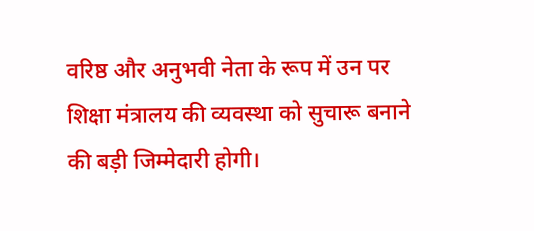वरिष्ठ और अनुभवी नेता के रूप में उन पर शिक्षा मंत्रालय की व्यवस्था को सुचारू बनाने की बड़ी जिम्मेदारी होगी।